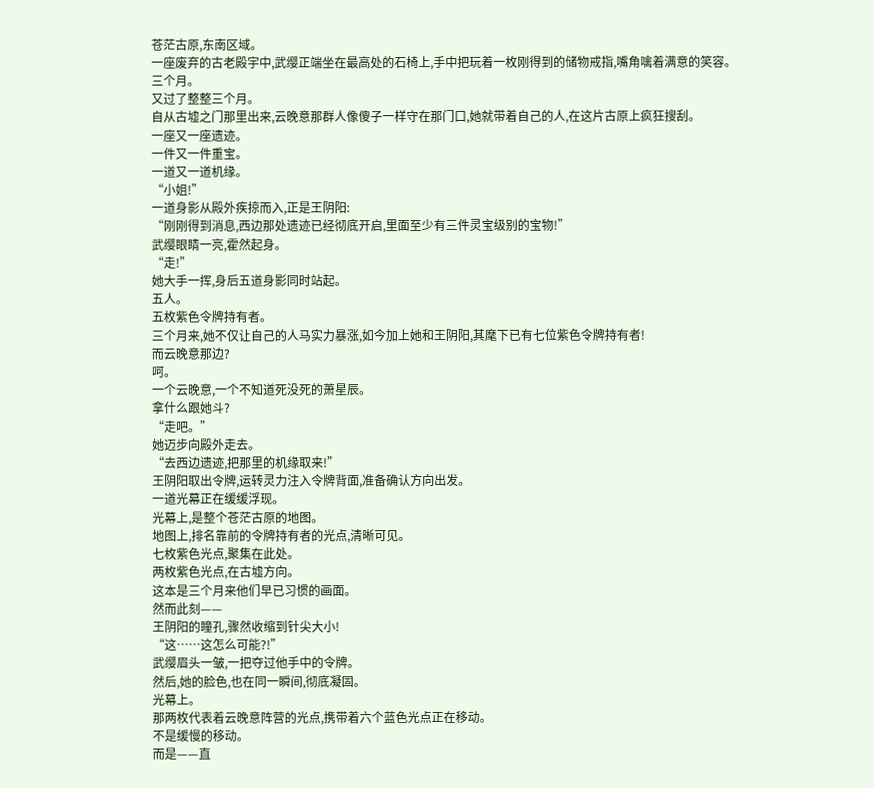苍茫古原,东南区域。
一座废弃的古老殿宇中,武缨正端坐在最高处的石椅上,手中把玩着一枚刚得到的储物戒指,嘴角噙着满意的笑容。
三个月。
又过了整整三个月。
自从古墟之门那里出来,云晚意那群人像傻子一样守在那门口,她就带着自己的人,在这片古原上疯狂搜刮。
一座又一座遗迹。
一件又一件重宝。
一道又一道机缘。
“小姐!”
一道身影从殿外疾掠而入,正是王阴阳:
“刚刚得到消息,西边那处遗迹已经彻底开启,里面至少有三件灵宝级别的宝物!”
武缨眼睛一亮,霍然起身。
“走!”
她大手一挥,身后五道身影同时站起。
五人。
五枚紫色令牌持有者。
三个月来,她不仅让自己的人马实力暴涨,如今加上她和王阴阳,其麾下已有七位紫色令牌持有者!
而云晚意那边?
呵。
一个云晚意,一个不知道死没死的萧星辰。
拿什么跟她斗?
“走吧。”
她迈步向殿外走去。
“去西边遗迹,把那里的机缘取来!”
王阴阳取出令牌,运转灵力注入令牌背面,准备确认方向出发。
一道光幕正在缓缓浮现。
光幕上,是整个苍茫古原的地图。
地图上,排名靠前的令牌持有者的光点,清晰可见。
七枚紫色光点,聚集在此处。
两枚紫色光点,在古墟方向。
这本是三个月来他们早已习惯的画面。
然而此刻——
王阴阳的瞳孔,骤然收缩到针尖大小!
“这……这怎么可能?!”
武缨眉头一皱,一把夺过他手中的令牌。
然后,她的脸色,也在同一瞬间,彻底凝固。
光幕上。
那两枚代表着云晚意阵营的光点,携带着六个蓝色光点正在移动。
不是缓慢的移动。
而是——直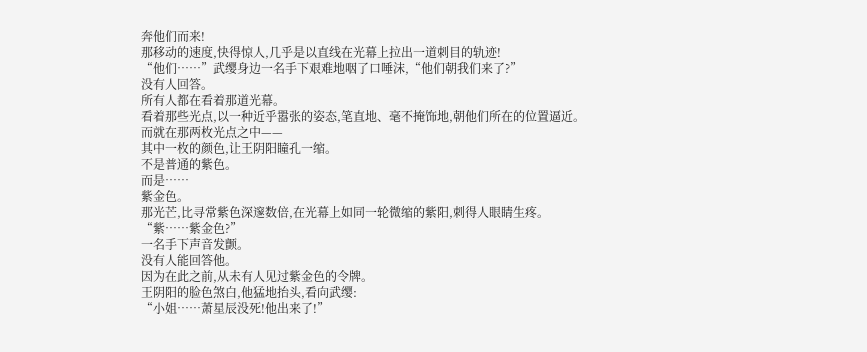奔他们而来!
那移动的速度,快得惊人,几乎是以直线在光幕上拉出一道刺目的轨迹!
“他们……”武缨身边一名手下艰难地咽了口唾沫,“他们朝我们来了?”
没有人回答。
所有人都在看着那道光幕。
看着那些光点,以一种近乎嚣张的姿态,笔直地、毫不掩饰地,朝他们所在的位置逼近。
而就在那两枚光点之中——
其中一枚的颜色,让王阴阳瞳孔一缩。
不是普通的紫色。
而是……
紫金色。
那光芒,比寻常紫色深邃数倍,在光幕上如同一轮微缩的紫阳,刺得人眼睛生疼。
“紫……紫金色?”
一名手下声音发颤。
没有人能回答他。
因为在此之前,从未有人见过紫金色的令牌。
王阴阳的脸色煞白,他猛地抬头,看向武缨:
“小姐……萧星辰没死!他出来了!”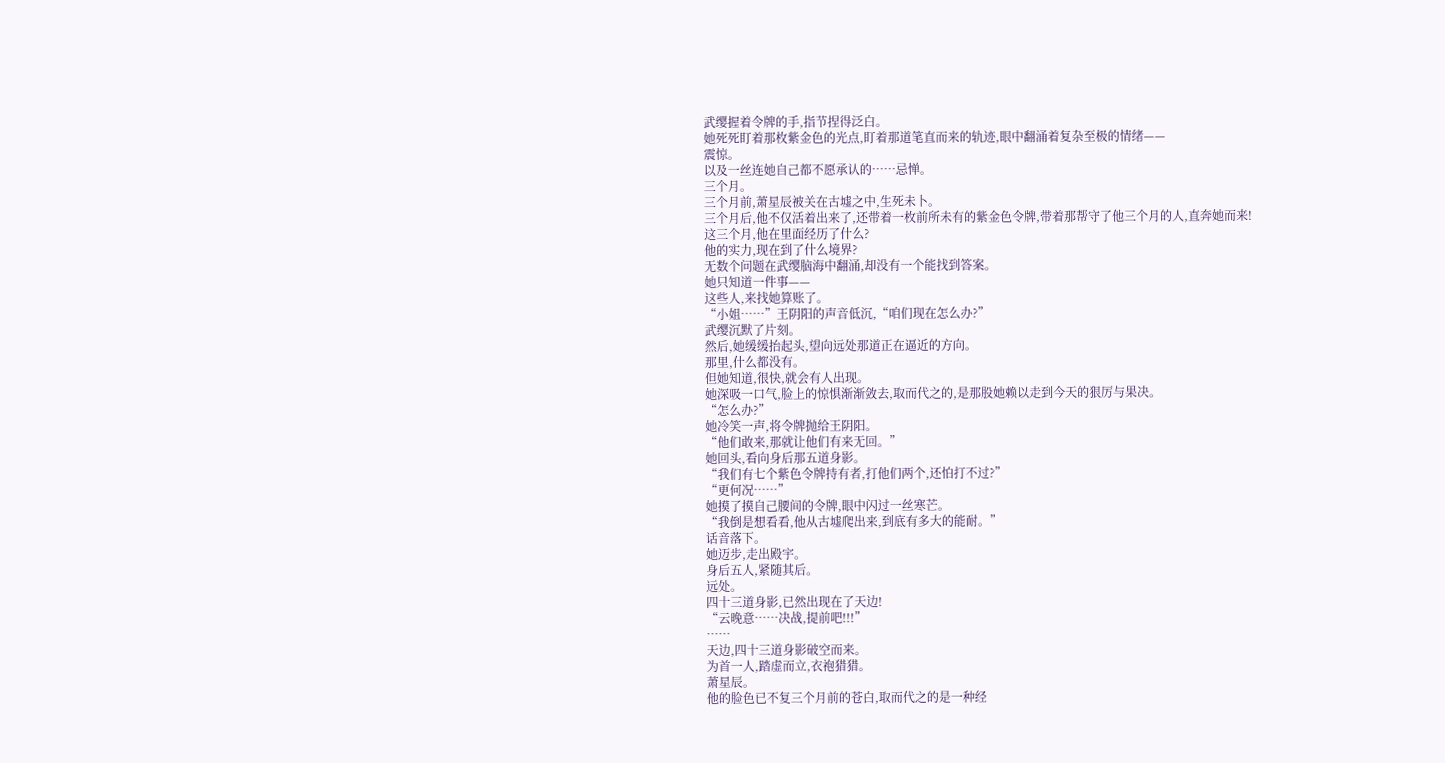武缨握着令牌的手,指节捏得泛白。
她死死盯着那枚紫金色的光点,盯着那道笔直而来的轨迹,眼中翻涌着复杂至极的情绪——
震惊。
以及一丝连她自己都不愿承认的……忌惮。
三个月。
三个月前,萧星辰被关在古墟之中,生死未卜。
三个月后,他不仅活着出来了,还带着一枚前所未有的紫金色令牌,带着那帮守了他三个月的人,直奔她而来!
这三个月,他在里面经历了什么?
他的实力,现在到了什么境界?
无数个问题在武缨脑海中翻涌,却没有一个能找到答案。
她只知道一件事——
这些人,来找她算账了。
“小姐……”王阴阳的声音低沉,“咱们现在怎么办?”
武缨沉默了片刻。
然后,她缓缓抬起头,望向远处那道正在逼近的方向。
那里,什么都没有。
但她知道,很快,就会有人出现。
她深吸一口气,脸上的惊惧渐渐敛去,取而代之的,是那股她赖以走到今天的狠厉与果决。
“怎么办?”
她冷笑一声,将令牌抛给王阴阳。
“他们敢来,那就让他们有来无回。”
她回头,看向身后那五道身影。
“我们有七个紫色令牌持有者,打他们两个,还怕打不过?”
“更何况……”
她摸了摸自己腰间的令牌,眼中闪过一丝寒芒。
“我倒是想看看,他从古墟爬出来,到底有多大的能耐。”
话音落下。
她迈步,走出殿宇。
身后五人,紧随其后。
远处。
四十三道身影,已然出现在了天边!
“云晚意……决战,提前吧!!!”
……
天边,四十三道身影破空而来。
为首一人,踏虚而立,衣袍猎猎。
萧星辰。
他的脸色已不复三个月前的苍白,取而代之的是一种经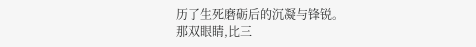历了生死磨砺后的沉凝与锋锐。
那双眼睛,比三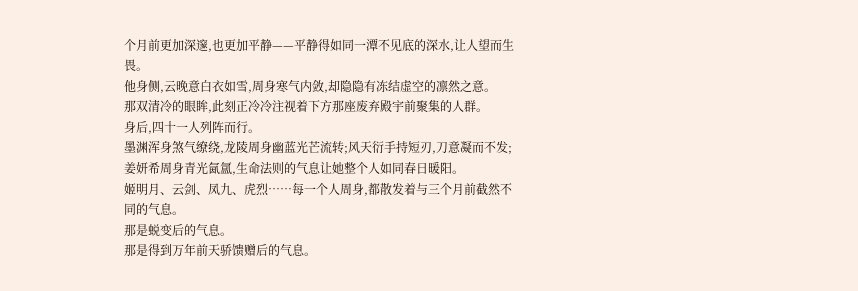个月前更加深邃,也更加平静——平静得如同一潭不见底的深水,让人望而生畏。
他身侧,云晚意白衣如雪,周身寒气内敛,却隐隐有冻结虚空的凛然之意。
那双清冷的眼眸,此刻正冷冷注视着下方那座废弃殿宇前聚集的人群。
身后,四十一人列阵而行。
墨渊浑身煞气缭绕,龙陵周身幽蓝光芒流转;风天衍手持短刃,刀意凝而不发;姜妍希周身青光氤氲,生命法则的气息让她整个人如同春日暖阳。
姬明月、云剑、凤九、虎烈……每一个人周身,都散发着与三个月前截然不同的气息。
那是蜕变后的气息。
那是得到万年前天骄馈赠后的气息。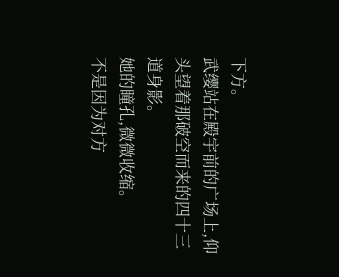下方。
武缨站在殿宇前的广场上,仰头望着那破空而来的四十三道身影。
她的瞳孔,微微收缩。
不是因为对方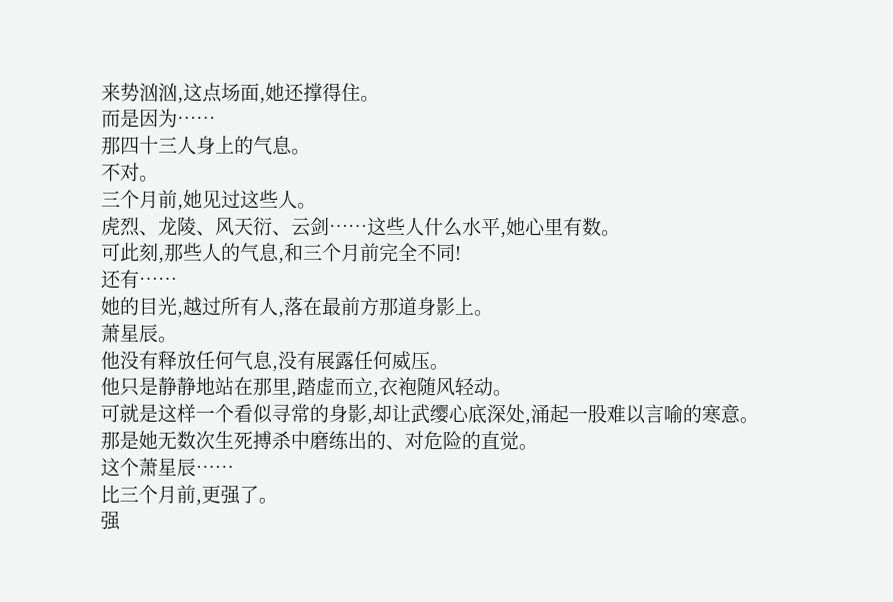来势汹汹,这点场面,她还撑得住。
而是因为……
那四十三人身上的气息。
不对。
三个月前,她见过这些人。
虎烈、龙陵、风天衍、云剑……这些人什么水平,她心里有数。
可此刻,那些人的气息,和三个月前完全不同!
还有……
她的目光,越过所有人,落在最前方那道身影上。
萧星辰。
他没有释放任何气息,没有展露任何威压。
他只是静静地站在那里,踏虚而立,衣袍随风轻动。
可就是这样一个看似寻常的身影,却让武缨心底深处,涌起一股难以言喻的寒意。
那是她无数次生死搏杀中磨练出的、对危险的直觉。
这个萧星辰……
比三个月前,更强了。
强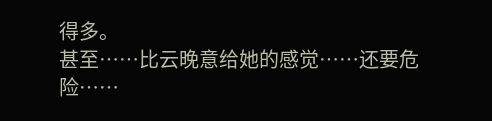得多。
甚至……比云晚意给她的感觉……还要危险……